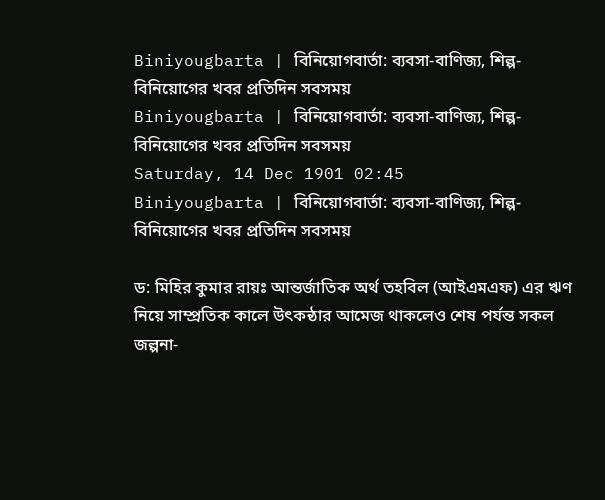Biniyougbarta | বিনিয়োগবার্তা: ব্যবসা-বাণিজ্য, শিল্প-বিনিয়োগের খবর প্রতিদিন সবসময়
Biniyougbarta | বিনিয়োগবার্তা: ব্যবসা-বাণিজ্য, শিল্প-বিনিয়োগের খবর প্রতিদিন সবসময়
Saturday, 14 Dec 1901 02:45
Biniyougbarta | বিনিয়োগবার্তা: ব্যবসা-বাণিজ্য, শিল্প-বিনিয়োগের খবর প্রতিদিন সবসময়

ড: মিহির কুমার রায়ঃ আন্তর্জাতিক অর্থ তহবিল (আইএমএফ) এর ঋণ নিয়ে সাম্প্রতিক কালে উৎকন্ঠার আমেজ থাকলেও শেষ পর্যন্ত সকল জল্পনা-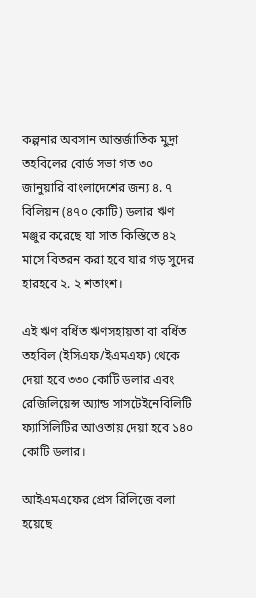কল্পনার অবসান আন্তর্জাতিক মুদ্রা তহবিলের বোর্ড সভা গত ৩০ জানুয়ারি বাংলাদেশের জন্য ৪. ৭ বিলিয়ন (৪৭০ কোটি) ডলার ঋণ মঞ্জুর করেছে যা সাত কিস্তিতে ৪২ মাসে বিতরন করা হবে যার গড় সুদের হারহবে ২. ২ শতাংশ।

এই ঋণ বর্ধিত ঋণসহায়তা বা বর্ধিত তহবিল (ইসিএফ/ইএমএফ) থেকে দেয়া হবে ৩৩০ কোটি ডলার এবং রেজিলিয়েন্স অ্যান্ড সাসটেইনেবিলিটি ফ্যাসিলিটির আওতায় দেয়া হবে ১৪০ কোটি ডলার।

আইএমএফের প্রেস রিলিজে বলা হয়েছে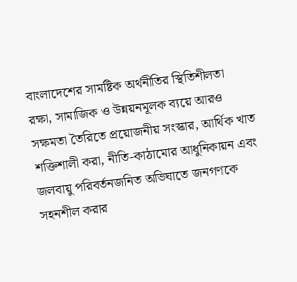বাংলাদেশের সামষ্টিক অর্থনীতির স্থিতিশীলতা রক্ষা, সামাজিক ও উন্নয়নমূলক ব্যয়ে আরও সক্ষমতা তৈরিতে প্রয়োজনীয় সংস্কার, আর্থিক খাত শক্তিশালী করা, নীতি-কাঠামোর আধুনিকায়ন এবং জলবায়ু পরিবর্তনজনিত অভিঘাতে জনগণকে সহনশীল করার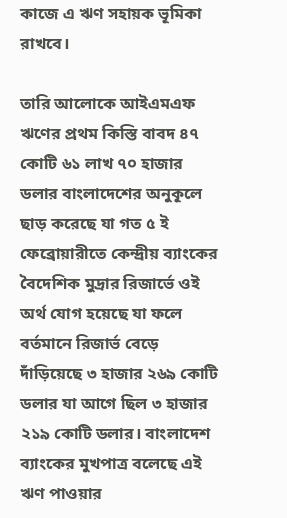কাজে এ ঋণ সহায়ক ভূমিকা রাখবে।

তারি আলোকে আইএমএফ ঋণের প্রথম কিস্তি বাবদ ৪৭ কোটি ৬১ লাখ ৭০ হাজার ডলার বাংলাদেশের অনুকূলে ছাড় করেছে যা গত ৫ ই ফেব্রোয়ারীতে কেন্দ্রীয় ব্যাংকের বৈদেশিক মুদ্রার রিজার্ভে ওই অর্থ যোগ হয়েছে যা ফলে বর্তমানে রিজার্ভ বেড়ে দাঁড়িয়েছে ৩ হাজার ২৬৯ কোটি ডলার যা আগে ছিল ৩ হাজার ২১৯ কোটি ডলার। বাংলাদেশ ব্যাংকের মুখপাত্র বলেছে এই ঋণ পাওয়ার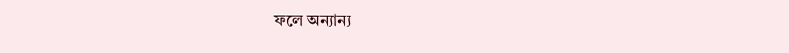ফলে অন্যান্য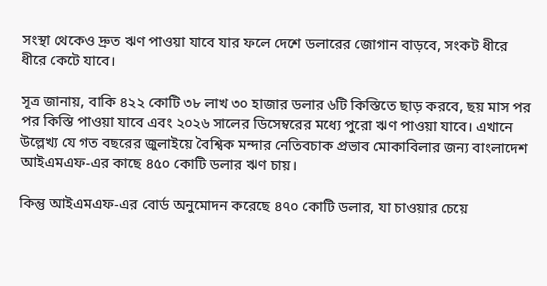সংস্থা থেকেও দ্রুত ঋণ পাওয়া যাবে যার ফলে দেশে ডলারের জোগান বাড়বে, সংকট ধীরে ধীরে কেটে যাবে।

সূত্র জানায়, বাকি ৪২২ কোটি ৩৮ লাখ ৩০ হাজার ডলার ৬টি কিস্তিতে ছাড় করবে, ছয় মাস পর পর কিস্তি পাওয়া যাবে এবং ২০২৬ সালের ডিসেম্বরের মধ্যে পুরো ঋণ পাওয়া যাবে। এখানে উল্লেখ্য যে গত বছরের জুলাইয়ে বৈশ্বিক মন্দার নেতিবচাক প্রভাব মোকাবিলার জন্য বাংলাদেশ আইএমএফ-এর কাছে ৪৫০ কোটি ডলার ঋণ চায়।

কিন্তু আইএমএফ-এর বোর্ড অনুমোদন করেছে ৪৭০ কোটি ডলার, যা চাওয়ার চেয়ে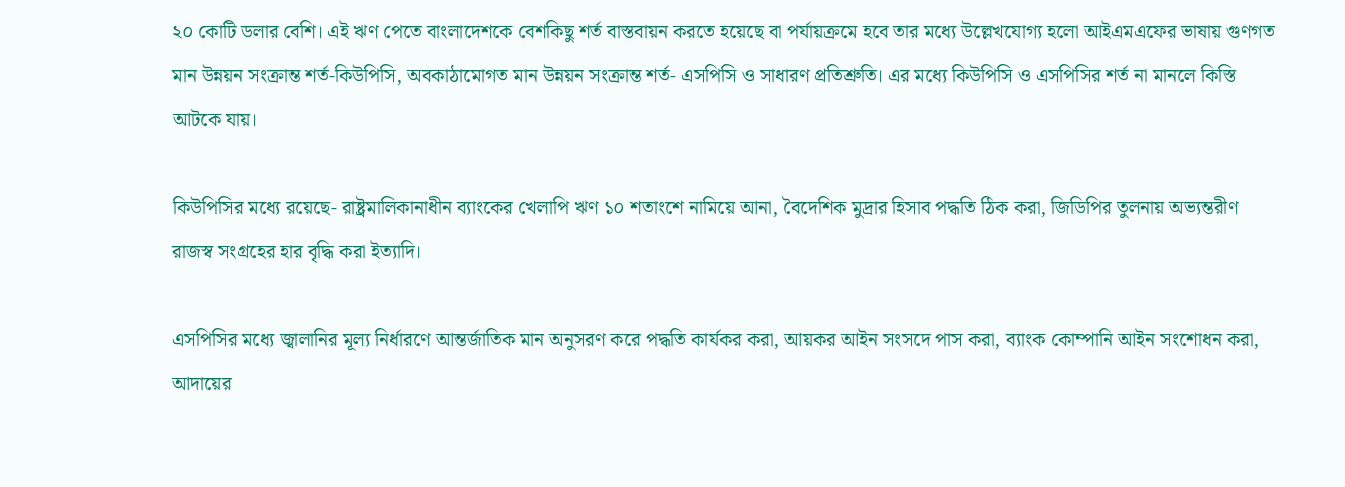২০ কোটি ডলার বেশি। এই ঋণ পেতে বাংলাদেশকে বেশকিছু শর্ত বাস্তবায়ন করতে হয়েছে বা পর্যায়ক্রমে হবে তার মধ্যে উল্লেখযোগ্য হলো আইএমএফের ভাষায় গুণগত মান উন্নয়ন সংক্রান্ত শর্ত-কিউপিসি, অবকাঠামোগত মান উন্নয়ন সংক্রান্ত শর্ত- এসপিসি ও সাধারণ প্রতিশ্রুতি। এর মধ্যে কিউপিসি ও এসপিসির শর্ত না মানলে কিস্তি আটকে যায়।

কিউপিসির মধ্যে রয়েছে- রাষ্ট্রমালিকানাধীন ব্যাংকের খেলাপি ঋণ ১০ শতাংশে নামিয়ে আনা, বৈদেশিক মুদ্রার হিসাব পদ্ধতি ঠিক করা, জিডিপির তুলনায় অভ্যন্তরীণ রাজস্ব সংগ্রহের হার বৃদ্ধি করা ইত্যাদি।

এসপিসির মধ্যে জ্বালানির মূল্য নির্ধারণে আন্তর্জাতিক মান অনুসরণ করে পদ্ধতি কার্যকর করা, আয়কর আইন সংসদে পাস করা, ব্যাংক কোম্পানি আইন সংশোধন করা, আদায়ের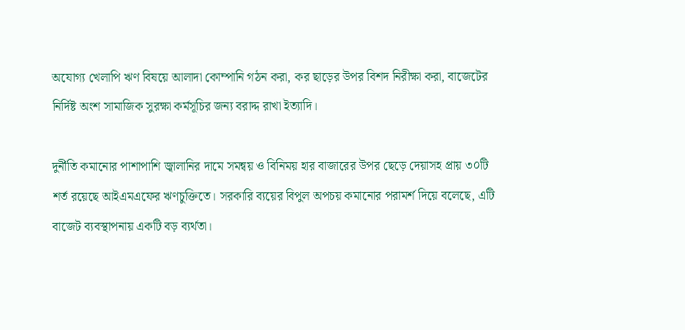অযোগ্য খেলাপি ঋণ বিষয়ে আলাদা কোম্পানি গঠন করা, কর ছাড়ের উপর বিশদ নিরীক্ষা করা, বাজেটের নির্দিষ্ট অংশ সামাজিক সুরক্ষা কর্মসূচির জন্য বরাদ্দ রাখা ইত্যাদি।

দুর্নীতি কমানোর পাশাপাশি জ্বালানির দামে সমন্বয় ও বিনিময় হার বাজারের উপর ছেড়ে দেয়াসহ প্রায় ৩০টি শর্ত রয়েছে আইএমএফের ঋণচুক্তিতে। সরকারি ব্যয়ের বিপুল অপচয় কমানোর পরামর্শ দিয়ে বলেছে, এটি বাজেট ব্যবস্থাপনায় একটি বড় ব্যর্থতা।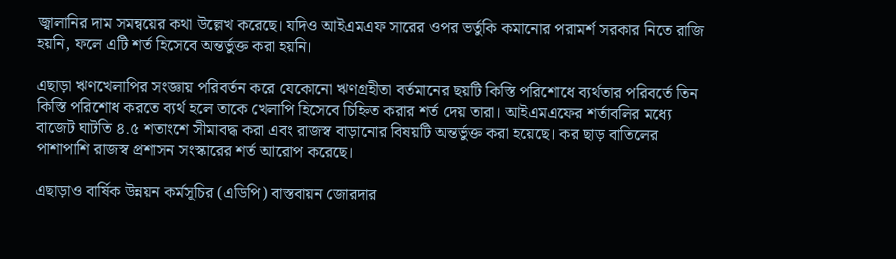জ্বালানির দাম সমন্বয়ের কথা উল্লেখ করেছে। যদিও আইএমএফ সারের ওপর ভর্তুকি কমানোর পরামর্শ সরকার নিতে রাজি হয়নি, ফলে এটি শর্ত হিসেবে অন্তর্ভুক্ত করা হয়নি।

এছাড়া ঋণখেলাপির সংজ্ঞায় পরিবর্তন করে যেকোনো ঋণগ্রহীতা বর্তমানের ছয়টি কিস্তি পরিশোধে ব্যর্থতার পরিবর্তে তিন কিস্তি পরিশোধ করতে ব্যর্থ হলে তাকে খেলাপি হিসেবে চিহ্নিত করার শর্ত দেয় তারা। আইএমএফের শর্তাবলির মধ্যে বাজেট ঘাটতি ৪.৫ শতাংশে সীমাবদ্ধ করা এবং রাজস্ব বাড়ানোর বিষয়টি অন্তর্ভুক্ত করা হয়েছে। কর ছাড় বাতিলের পাশাপাশি রাজস্ব প্রশাসন সংস্কারের শর্ত আরোপ করেছে।

এছাড়াও বার্ষিক উন্নয়ন কর্মসূচির (এডিপি) বাস্তবায়ন জোরদার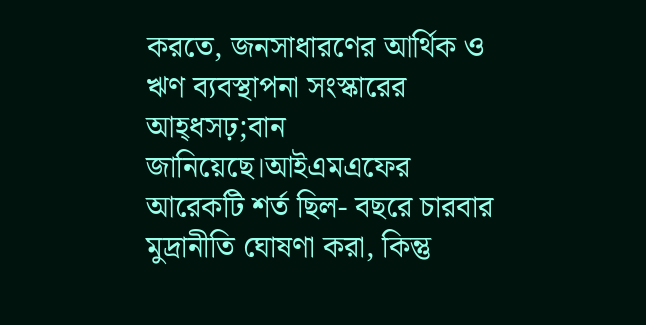করতে, জনসাধারণের আর্থিক ও ঋণ ব্যবস্থাপনা সংস্কারের আহ্ধসঢ়;বান জানিয়েছে।আইএমএফের আরেকটি শর্ত ছিল- বছরে চারবার মুদ্রানীতি ঘোষণা করা, কিন্তু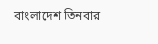বাংলাদেশ তিনবার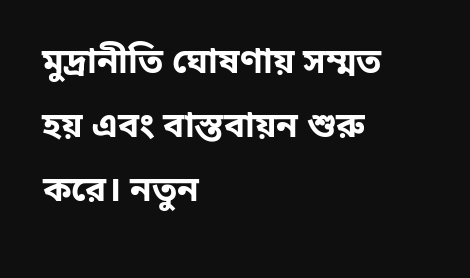মুদ্রানীতি ঘোষণায় সম্মত হয় এবং বাস্তবায়ন শুরু করে। নতুন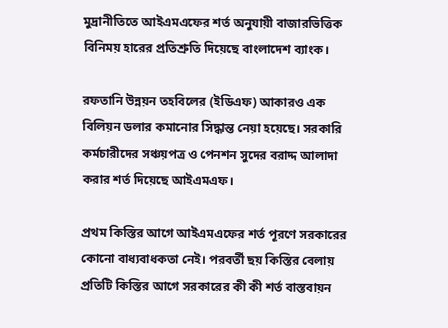মুদ্রানীতিতে আইএমএফের শর্ত অনুযায়ী বাজারভিত্তিক বিনিময় হারের প্রতিশ্রুতি দিয়েছে বাংলাদেশ ব্যাংক।

রফতানি উন্নয়ন তহবিলের (ইডিএফ) আকারও এক বিলিয়ন ডলার কমানোর সিদ্ধান্ত নেয়া হয়েছে। সরকারি কর্মচারীদের সঞ্চয়পত্র ও পেনশন সুদের বরাদ্দ আলাদা করার শর্ত দিয়েছে আইএমএফ।

প্রথম কিস্তির আগে আইএমএফের শর্ত পূরণে সরকারের কোনো বাধ্যবাধকতা নেই। পরবর্তী ছয় কিস্তির বেলায় প্রতিটি কিস্তির আগে সরকারের কী কী শর্ত বাস্তবায়ন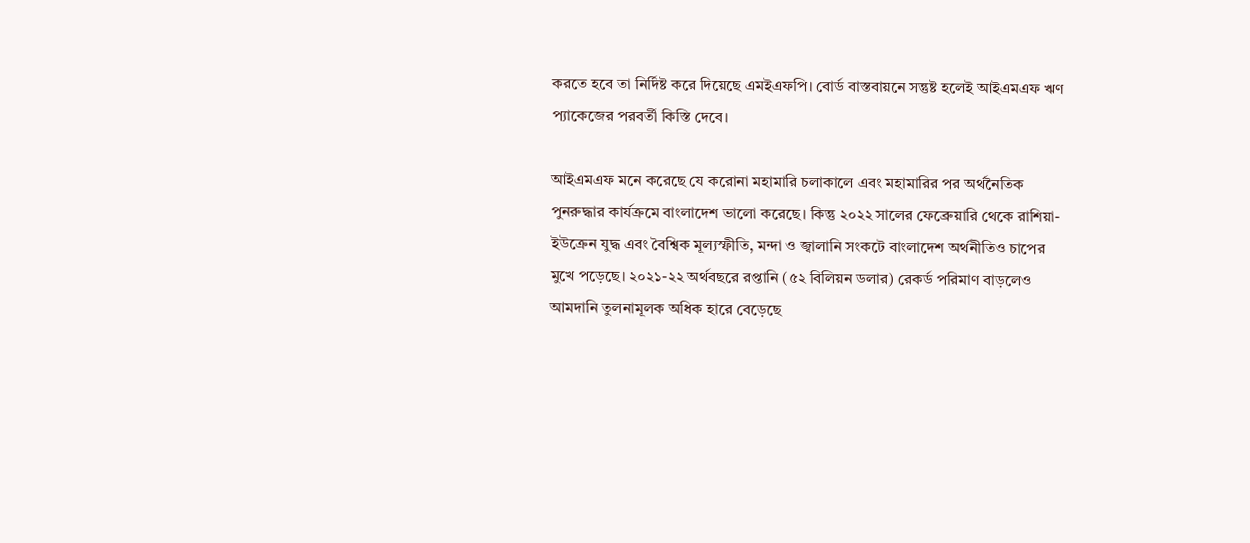করতে হবে তা নির্দিষ্ট করে দিয়েছে এমইএফপি। বোর্ড বাস্তবায়নে সন্তুষ্ট হলেই আইএমএফ ঋণ প্যাকেজের পরবর্তী কিস্তি দেবে।

আইএমএফ মনে করেছে যে করোনা মহামারি চলাকালে এবং মহামারির পর অর্থনৈতিক পুনরুদ্ধার কার্যক্রমে বাংলাদেশ ভালো করেছে। কিন্তু ২০২২ সালের ফেব্রেুয়ারি থেকে রাশিয়া-ইউক্রেন যুদ্ধ এবং বৈশ্বিক মূল্যস্ফীতি, মন্দা ও জ্বালানি সংকটে বাংলাদেশ অর্থনীতিও চাপের মুখে পড়েছে। ২০২১-২২ অর্থবছরে রপ্তানি (৫২ বিলিয়ন ডলার) রেকর্ড পরিমাণ বাড়লেও আমদানি তুলনামূলক অধিক হারে বেড়েছে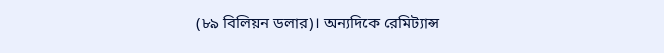(৮৯ বিলিয়ন ডলার)। অন্যদিকে রেমিট্যান্স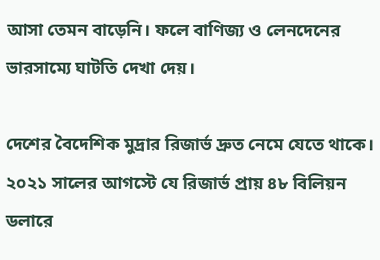আসা তেমন বাড়েনি। ফলে বাণিজ্য ও লেনদেনের ভারসাম্যে ঘাটতি দেখা দেয়।

দেশের বৈদেশিক মুদ্রার রিজার্ভ দ্রুত নেমে যেতে থাকে। ২০২১ সালের আগস্টে যে রিজার্ভ প্রায় ৪৮ বিলিয়ন ডলারে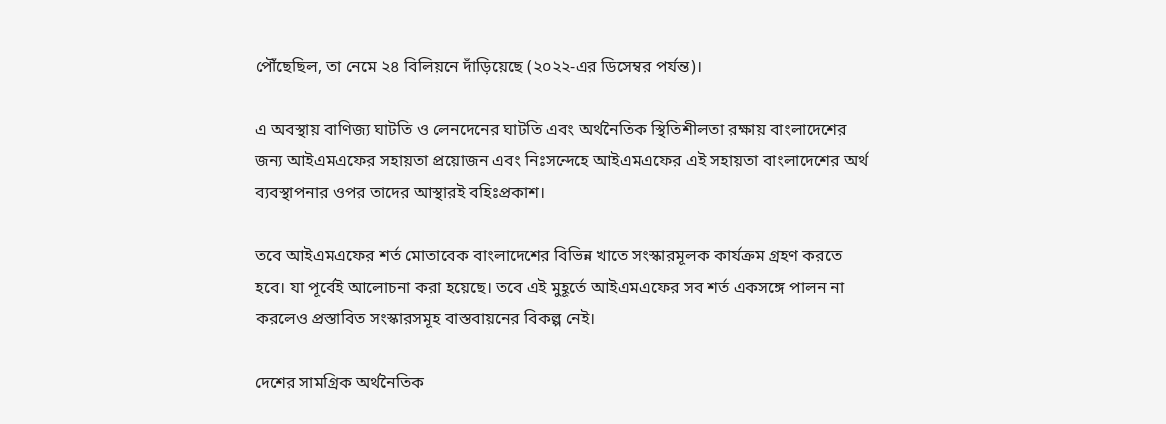পৌঁছেছিল, তা নেমে ২৪ বিলিয়নে দাঁড়িয়েছে (২০২২-এর ডিসেম্বর পর্যন্ত)।

এ অবস্থায় বাণিজ্য ঘাটতি ও লেনদেনের ঘাটতি এবং অর্থনৈতিক স্থিতিশীলতা রক্ষায় বাংলাদেশের জন্য আইএমএফের সহায়তা প্রয়োজন এবং নিঃসন্দেহে আইএমএফের এই সহায়তা বাংলাদেশের অর্থ ব্যবস্থাপনার ওপর তাদের আস্থারই বহিঃপ্রকাশ।

তবে আইএমএফের শর্ত মোতাবেক বাংলাদেশের বিভিন্ন খাতে সংস্কারমূলক কার্যক্রম গ্রহণ করতে হবে। যা পূর্বেই আলোচনা করা হয়েছে। তবে এই মুহূর্তে আইএমএফের সব শর্ত একসঙ্গে পালন না করলেও প্রস্তাবিত সংস্কারসমূহ বাস্তবায়নের বিকল্প নেই।

দেশের সামগ্রিক অর্থনৈতিক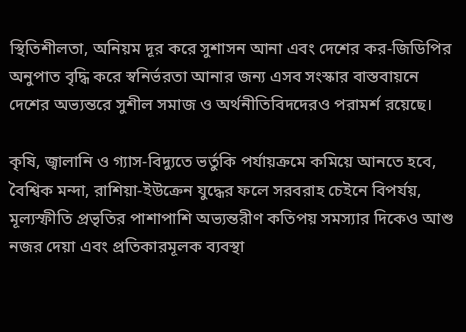স্থিতিশীলতা, অনিয়ম দূর করে সুশাসন আনা এবং দেশের কর-জিডিপির অনুপাত বৃদ্ধি করে স্বনির্ভরতা আনার জন্য এসব সংস্কার বাস্তবায়নে দেশের অভ্যন্তরে সুশীল সমাজ ও অর্থনীতিবিদদেরও পরামর্শ রয়েছে।

কৃষি, জ্বালানি ও গ্যাস-বিদ্যুতে ভর্তুকি পর্যায়ক্রমে কমিয়ে আনতে হবে, বৈশ্বিক মন্দা, রাশিয়া-ইউক্রেন যুদ্ধের ফলে সরবরাহ চেইনে বিপর্যয়, মূল্যস্ফীতি প্রভৃতির পাশাপাশি অভ্যন্তরীণ কতিপয় সমস্যার দিকেও আশু নজর দেয়া এবং প্রতিকারমূলক ব্যবস্থা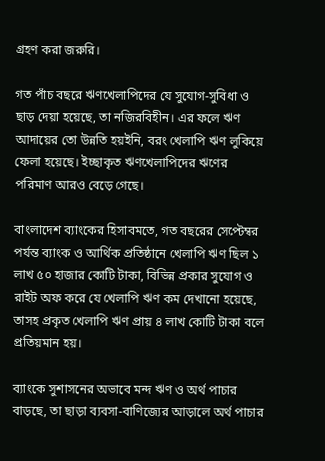গ্রহণ করা জরুরি।

গত পাঁচ বছরে ঋণখেলাপিদের যে সুযোগ-সুবিধা ও ছাড় দেয়া হয়েছে, তা নজিরবিহীন। এর ফলে ঋণ আদায়ের তো উন্নতি হয়ইনি, বরং খেলাপি ঋণ লুকিয়ে ফেলা হয়েছে। ইচ্ছাকৃত ঋণখেলাপিদের ঋণের পরিমাণ আরও বেড়ে গেছে।

বাংলাদেশ ব্যাংকের হিসাবমতে, গত বছরের সেপ্টেম্বর পর্যন্ত ব্যাংক ও আর্থিক প্রতিষ্ঠানে খেলাপি ঋণ ছিল ১ লাখ ৫০ হাজার কোটি টাকা, বিভিন্ন প্রকার সুযোগ ও রাইট অফ করে যে খেলাপি ঋণ কম দেখানো হয়েছে, তাসহ প্রকৃত খেলাপি ঋণ প্রায় ৪ লাখ কোটি টাকা বলে প্রতিয়মান হয়।

ব্যাংকে সুশাসনের অভাবে মন্দ ঋণ ও অর্থ পাচার বাড়ছে, তা ছাড়া ব্যবসা-বাণিজ্যের আড়ালে অর্থ পাচার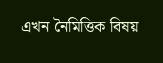এখন নৈমিত্তিক বিষয়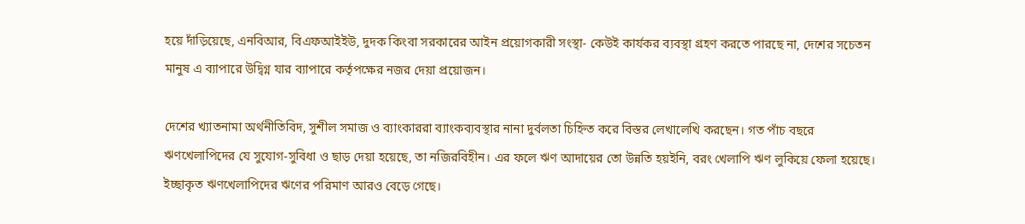হয়ে দাঁড়িয়েছে, এনবিআর, বিএফআইইউ, দুদক কিংবা সরকারের আইন প্রয়োগকারী সংস্থা- কেউই কার্যকর ব্যবস্থা গ্রহণ করতে পারছে না, দেশের সচেতন মানুষ এ ব্যাপারে উদ্বিগ্ন যার ব্যাপারে কর্তৃপক্ষের নজর দেয়া প্রয়োজন।

দেশের খ্যাতনামা অর্থনীতিবিদ, সুশীল সমাজ ও ব্যাংকাররা ব্যাংকব্যবস্থার নানা দুর্বলতা চিহ্নিত করে বিস্তর লেখালেখি করছেন। গত পাঁচ বছরে ঋণখেলাপিদের যে সুযোগ-সুবিধা ও ছাড় দেয়া হয়েছে, তা নজিরবিহীন। এর ফলে ঋণ আদায়ের তো উন্নতি হয়ইনি, বরং খেলাপি ঋণ লুকিয়ে ফেলা হয়েছে। ইচ্ছাকৃত ঋণখেলাপিদের ঋণের পরিমাণ আরও বেড়ে গেছে।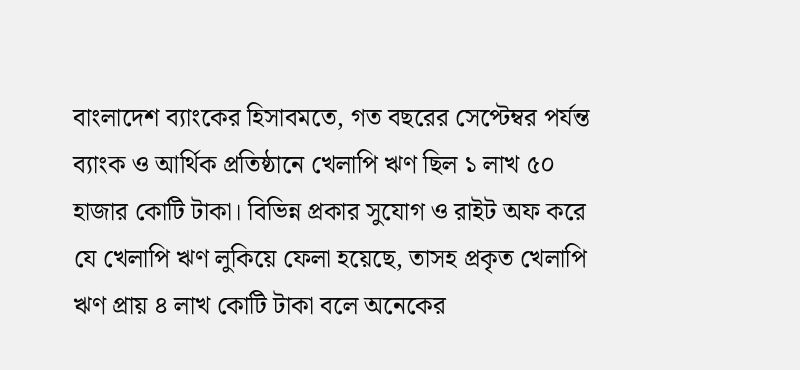বাংলাদেশ ব্যাংকের হিসাবমতে, গত বছরের সেপ্টেম্বর পর্যন্ত ব্যাংক ও আর্থিক প্রতিষ্ঠানে খেলাপি ঋণ ছিল ১ লাখ ৫০ হাজার কোটি টাকা। বিভিন্ন প্রকার সুযোগ ও রাইট অফ করে যে খেলাপি ঋণ লুকিয়ে ফেলা হয়েছে, তাসহ প্রকৃত খেলাপি ঋণ প্রায় ৪ লাখ কোটি টাকা বলে অনেকের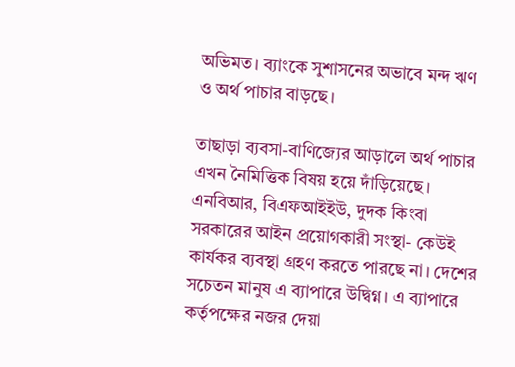অভিমত। ব্যাংকে সুশাসনের অভাবে মন্দ ঋণ ও অর্থ পাচার বাড়ছে।

তাছাড়া ব্যবসা-বাণিজ্যের আড়ালে অর্থ পাচার এখন নৈমিত্তিক বিষয় হয়ে দাঁড়িয়েছে। এনবিআর, বিএফআইইউ, দুদক কিংবা সরকারের আইন প্রয়োগকারী সংস্থা- কেউই কার্যকর ব্যবস্থা গ্রহণ করতে পারছে না। দেশের সচেতন মানুষ এ ব্যাপারে উদ্বিগ্ন। এ ব্যাপারে কর্তৃপক্ষের নজর দেয়া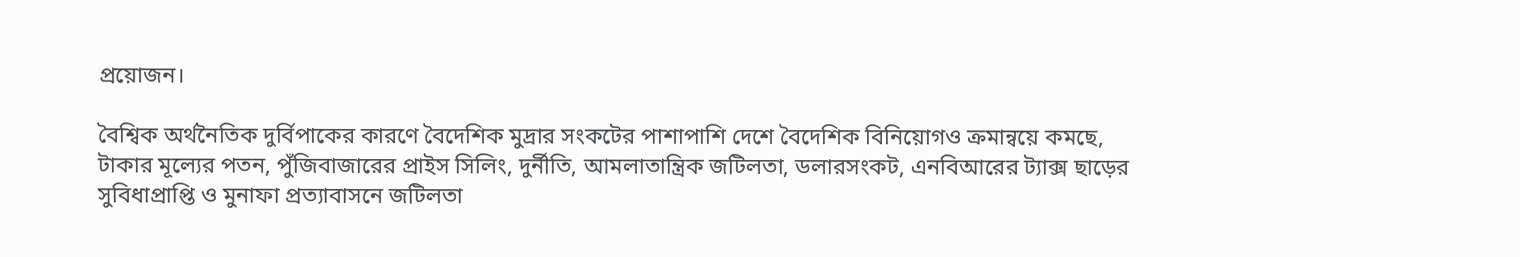প্রয়োজন।

বৈশ্বিক অর্থনৈতিক দুর্বিপাকের কারণে বৈদেশিক মুদ্রার সংকটের পাশাপাশি দেশে বৈদেশিক বিনিয়োগও ক্রমান্বয়ে কমছে, টাকার মূল্যের পতন, পুঁজিবাজারের প্রাইস সিলিং, দুর্নীতি, আমলাতান্ত্রিক জটিলতা, ডলারসংকট, এনবিআরের ট্যাক্স ছাড়ের সুবিধাপ্রাপ্তি ও মুনাফা প্রত্যাবাসনে জটিলতা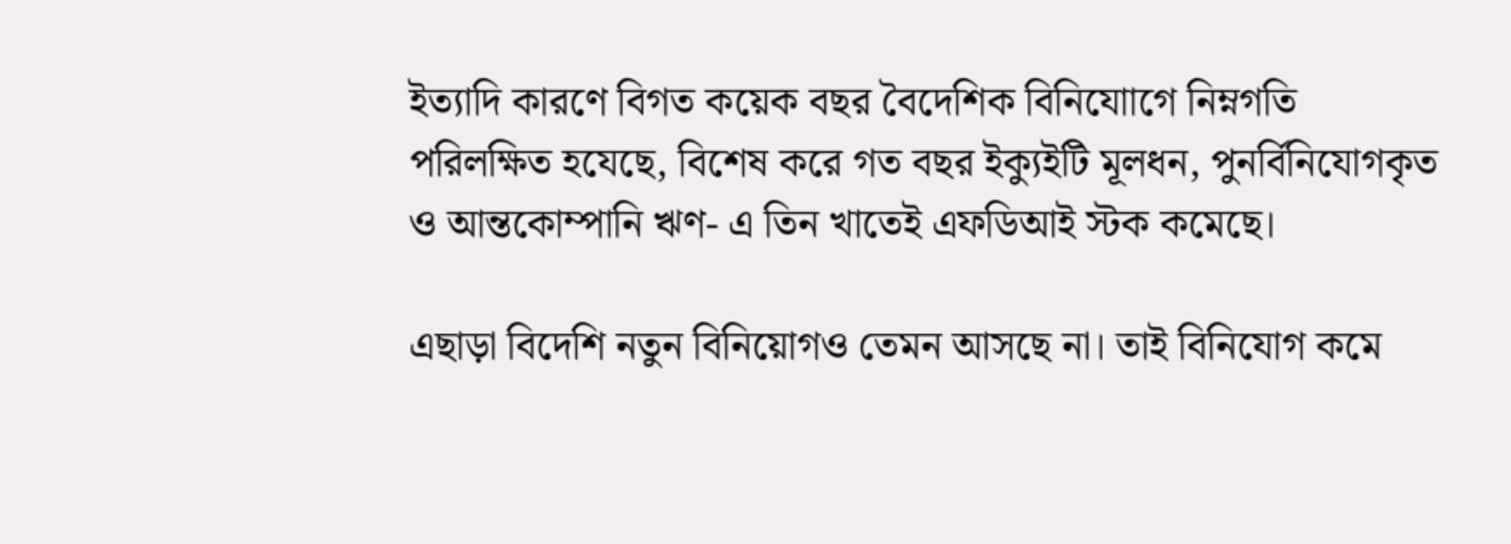ইত্যাদি কারণে বিগত কয়েক বছর বৈদেশিক বিনিযোাগে নিম্নগতি পরিলক্ষিত হযেছে, বিশেষ করে গত বছর ইক্যুইটি মূলধন, পুনর্বিনিযোগকৃত ও আন্তকোম্পানি ঋণ- এ তিন খাতেই এফডিআই স্টক কমেছে।

এছাড়া বিদেশি নতুন বিনিয়োগও তেমন আসছে না। তাই বিনিযোগ কমে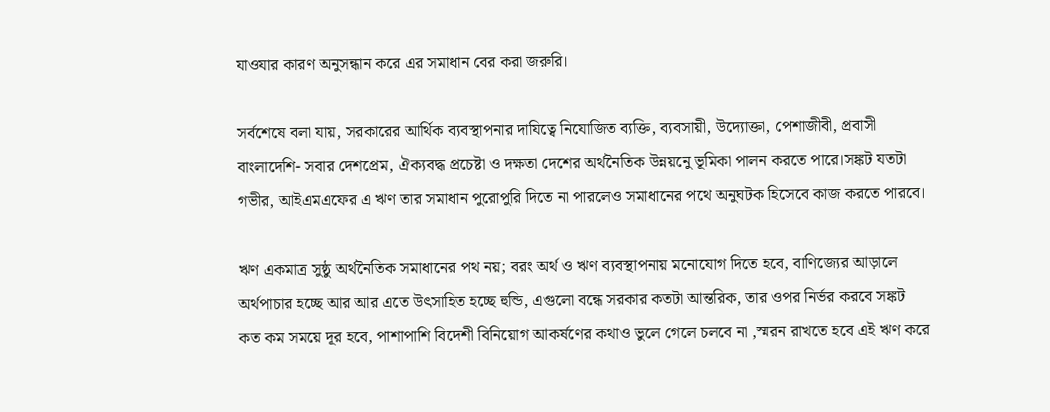যাওযার কারণ অনুসন্ধান করে এর সমাধান বের করা জরুরি।

সর্বশেষে বলা যায়, সরকারের আর্থিক ব্যবস্থাপনার দাযিত্বে নিযোজিত ব্যক্তি, ব্যবসায়ী, উদ্যোক্তা, পেশাজীবী, প্রবাসী বাংলাদেশি- সবার দেশপ্রেম, ঐক্যবদ্ধ প্রচেষ্টা ও দক্ষতা দেশের অর্থনৈতিক উন্নয়নেু ভূমিকা পালন করতে পারে।সঙ্কট যতটা গভীর, আইএমএফের এ ঋণ তার সমাধান পুরোপুরি দিতে না পারলেও সমাধানের পথে অনুঘটক হিসেবে কাজ করতে পারবে।

ঋণ একমাত্র সুষ্ঠু অর্থনৈতিক সমাধানের পথ নয়; বরং অর্থ ও ঋণ ব্যবস্থাপনায় মনোযোগ দিতে হবে, বাণিজ্যের আড়ালে অর্থপাচার হচ্ছে আর আর এতে উৎসাহিত হচ্ছে হুন্ডি, এগুলো বন্ধে সরকার কতটা আন্তরিক, তার ওপর নির্ভর করবে সঙ্কট কত কম সময়ে দূর হবে, পাশাপাশি বিদেশী বিনিয়োগ আকর্ষণের কথাও ভুলে গেলে চলবে না ,স্মরন রাখতে হবে এই ঋণ করে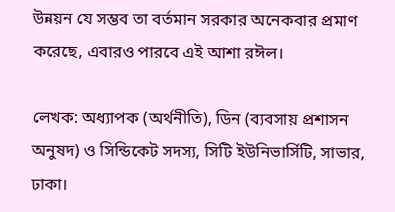উন্নয়ন যে সম্ভব তা বর্তমান সরকার অনেকবার প্রমাণ করেছে, এবারও পারবে এই আশা রঈল।

লেখক: অধ্যাপক (অর্থনীতি), ডিন (ব্যবসায় প্রশাসন অনুষদ) ও সিন্ডিকেট সদস্য, সিটি ইউনিভার্সিটি, সাভার, ঢাকা।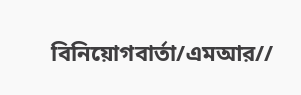বিনিয়োগবার্তা/এমআর//